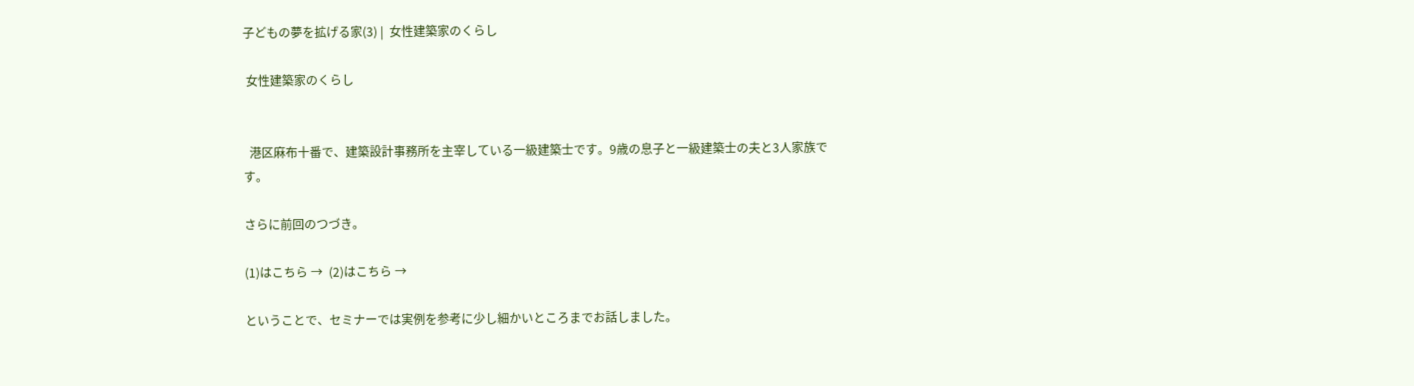子どもの夢を拡げる家(3) |  女性建築家のくらし

 女性建築家のくらし


  港区麻布十番で、建築設計事務所を主宰している一級建築士です。9歳の息子と一級建築士の夫と3人家族です。

さらに前回のつづき。

(1)はこちら →  (2)はこちら →

ということで、セミナーでは実例を参考に少し細かいところまでお話しました。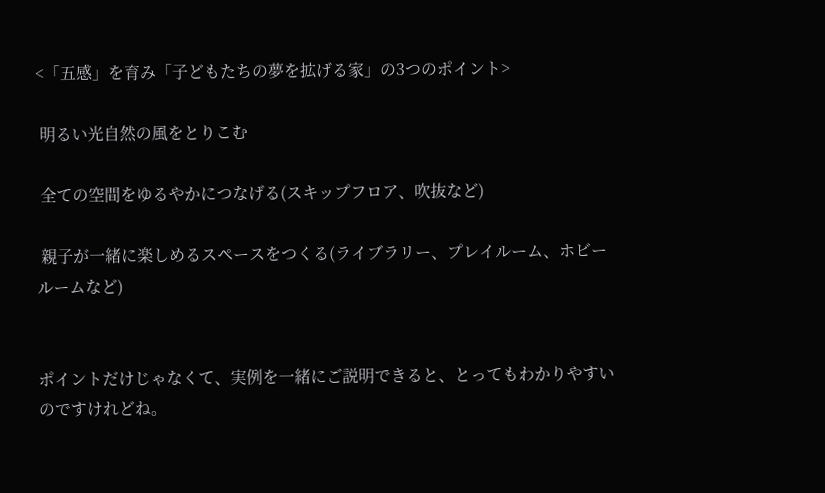<「五感」を育み「子どもたちの夢を拡げる家」の3つのポイント>

 明るい光自然の風をとりこむ

 全ての空間をゆるやかにつなげる(スキップフロア、吹抜など)

 親子が一緒に楽しめるスペースをつくる(ライブラリー、プレイルーム、ホビールームなど)


ポイントだけじゃなくて、実例を一緒にご説明できると、とってもわかりやすいのですけれどね。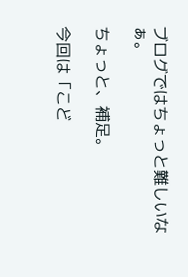ブログではちょっと難しいなぁ。

ちょっと、補足。

今回は「こど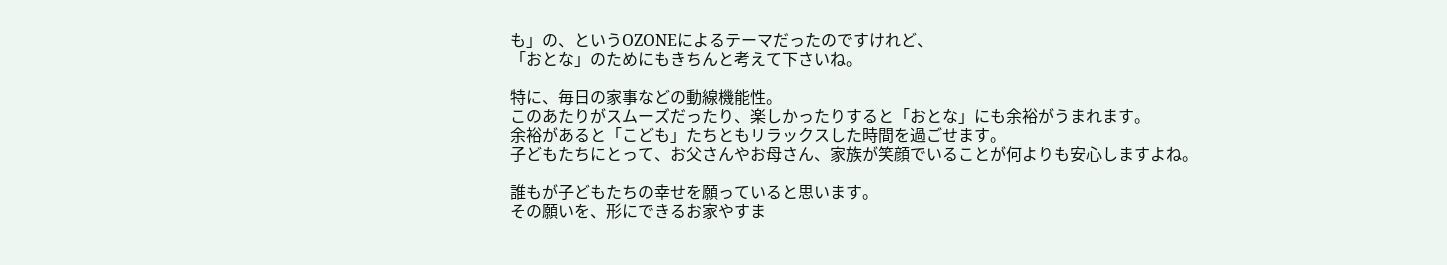も」の、というOZONEによるテーマだったのですけれど、
「おとな」のためにもきちんと考えて下さいね。

特に、毎日の家事などの動線機能性。
このあたりがスムーズだったり、楽しかったりすると「おとな」にも余裕がうまれます。
余裕があると「こども」たちともリラックスした時間を過ごせます。
子どもたちにとって、お父さんやお母さん、家族が笑顔でいることが何よりも安心しますよね。

誰もが子どもたちの幸せを願っていると思います。
その願いを、形にできるお家やすま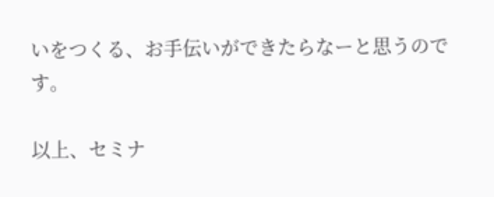いをつくる、お手伝いができたらなーと思うのです。

以上、セミナ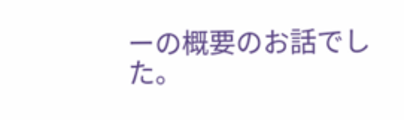ーの概要のお話でした。